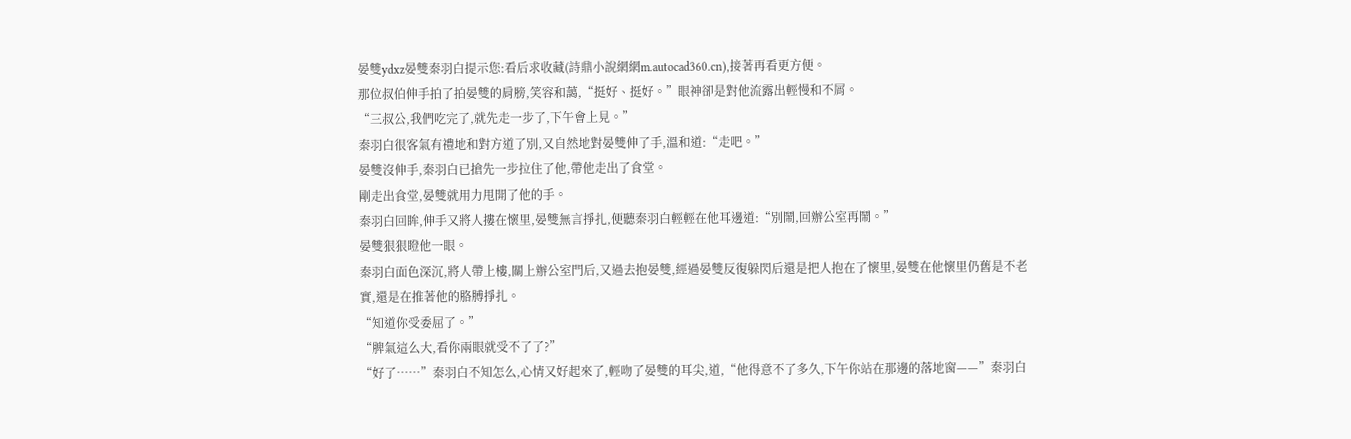晏雙ydxz晏雙秦羽白提示您:看后求收藏(詩鼎小說網網m.autocad360.cn),接著再看更方便。
那位叔伯伸手拍了拍晏雙的肩膀,笑容和藹,“挺好、挺好。”眼神卻是對他流露出輕慢和不屑。
“三叔公,我們吃完了,就先走一步了,下午會上見。”
秦羽白很客氣有禮地和對方道了別,又自然地對晏雙伸了手,溫和道:“走吧。”
晏雙沒伸手,秦羽白已搶先一步拉住了他,帶他走出了食堂。
剛走出食堂,晏雙就用力甩開了他的手。
秦羽白回眸,伸手又將人摟在懷里,晏雙無言掙扎,便聽秦羽白輕輕在他耳邊道:“別鬧,回辦公室再鬧。”
晏雙狠狠瞪他一眼。
秦羽白面色深沉,將人帶上樓,關上辦公室門后,又過去抱晏雙,經過晏雙反復躲閃后還是把人抱在了懷里,晏雙在他懷里仍舊是不老實,還是在推著他的胳膊掙扎。
“知道你受委屈了。”
“脾氣這么大,看你兩眼就受不了了?”
“好了……”秦羽白不知怎么,心情又好起來了,輕吻了晏雙的耳尖,道,“他得意不了多久,下午你站在那邊的落地窗——”秦羽白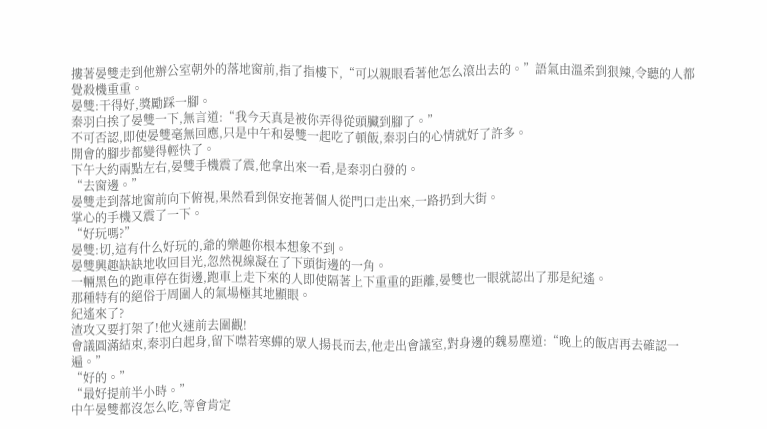摟著晏雙走到他辦公室朝外的落地窗前,指了指樓下,“可以親眼看著他怎么滾出去的。”語氣由溫柔到狠辣,令聽的人都覺殺機重重。
晏雙:干得好,獎勵踩一腳。
秦羽白挨了晏雙一下,無言道:“我今天真是被你弄得從頭臟到腳了。”
不可否認,即使晏雙毫無回應,只是中午和晏雙一起吃了頓飯,秦羽白的心情就好了許多。
開會的腳步都變得輕快了。
下午大約兩點左右,晏雙手機震了震,他拿出來一看,是秦羽白發的。
“去窗邊。”
晏雙走到落地窗前向下俯視,果然看到保安拖著個人從門口走出來,一路扔到大街。
掌心的手機又震了一下。
“好玩嗎?”
晏雙:切,這有什么好玩的,爺的樂趣你根本想象不到。
晏雙興趣缺缺地收回目光,忽然視線凝在了下頭街邊的一角。
一輛黑色的跑車停在街邊,跑車上走下來的人即使隔著上下重重的距離,晏雙也一眼就認出了那是紀遙。
那種特有的絕俗于周圍人的氣場極其地顯眼。
紀遙來了?
渣攻又要打架了!他火速前去圍觀!
會議圓滿結束,秦羽白起身,留下噤若寒蟬的眾人揚長而去,他走出會議室,對身邊的魏易塵道:“晚上的飯店再去確認一遍。”
“好的。”
“最好提前半小時。”
中午晏雙都沒怎么吃,等會肯定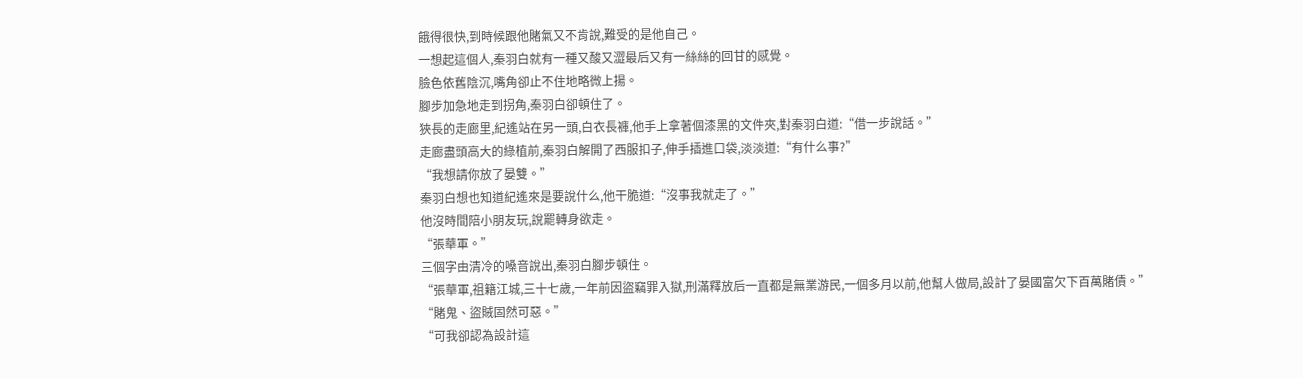餓得很快,到時候跟他賭氣又不肯說,難受的是他自己。
一想起這個人,秦羽白就有一種又酸又澀最后又有一絲絲的回甘的感覺。
臉色依舊陰沉,嘴角卻止不住地略微上揚。
腳步加急地走到拐角,秦羽白卻頓住了。
狹長的走廊里,紀遙站在另一頭,白衣長褲,他手上拿著個漆黑的文件夾,對秦羽白道:“借一步說話。”
走廊盡頭高大的綠植前,秦羽白解開了西服扣子,伸手插進口袋,淡淡道:“有什么事?”
“我想請你放了晏雙。”
秦羽白想也知道紀遙來是要說什么,他干脆道:“沒事我就走了。”
他沒時間陪小朋友玩,說罷轉身欲走。
“張華軍。”
三個字由清冷的嗓音說出,秦羽白腳步頓住。
“張華軍,祖籍江城,三十七歲,一年前因盜竊罪入獄,刑滿釋放后一直都是無業游民,一個多月以前,他幫人做局,設計了晏國富欠下百萬賭債。”
“賭鬼、盜賊固然可惡。”
“可我卻認為設計這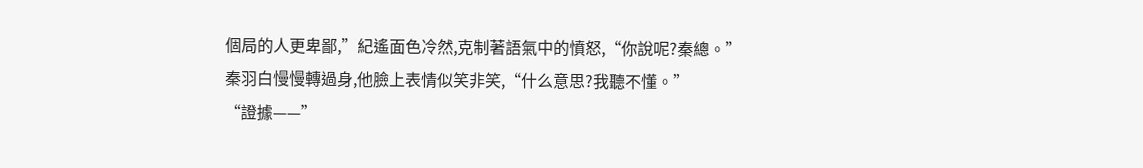個局的人更卑鄙,”紀遙面色冷然,克制著語氣中的憤怒,“你說呢?秦總。”
秦羽白慢慢轉過身,他臉上表情似笑非笑,“什么意思?我聽不懂。”
“證據——”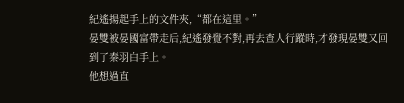紀遙揚起手上的文件夾,“都在這里。”
晏雙被晏國富帶走后,紀遙發覺不對,再去查人行蹤時,才發現晏雙又回到了秦羽白手上。
他想過直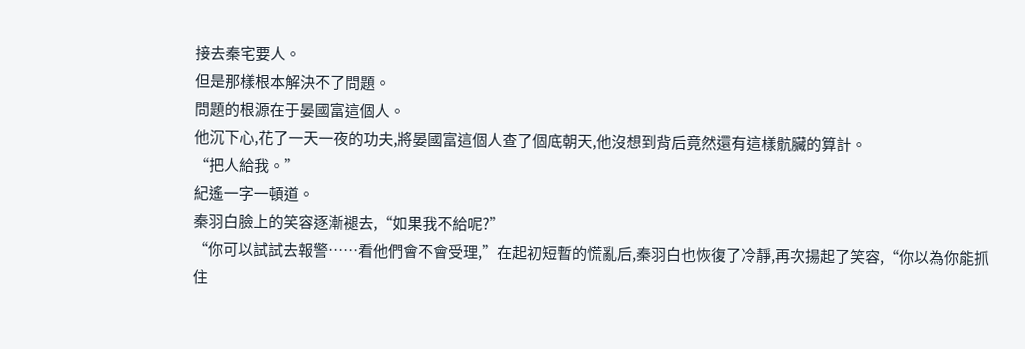接去秦宅要人。
但是那樣根本解決不了問題。
問題的根源在于晏國富這個人。
他沉下心,花了一天一夜的功夫,將晏國富這個人查了個底朝天,他沒想到背后竟然還有這樣骯臟的算計。
“把人給我。”
紀遙一字一頓道。
秦羽白臉上的笑容逐漸褪去,“如果我不給呢?”
“你可以試試去報警……看他們會不會受理,”在起初短暫的慌亂后,秦羽白也恢復了冷靜,再次揚起了笑容,“你以為你能抓住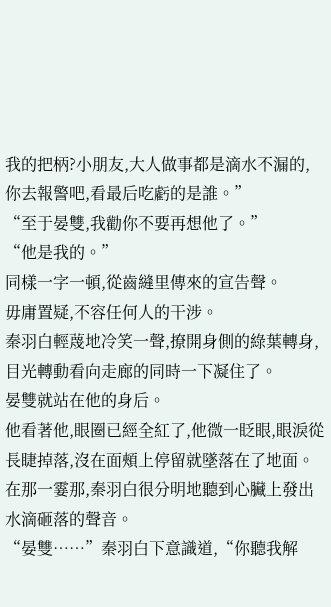我的把柄?小朋友,大人做事都是滴水不漏的,你去報警吧,看最后吃虧的是誰。”
“至于晏雙,我勸你不要再想他了。”
“他是我的。”
同樣一字一頓,從齒縫里傳來的宣告聲。
毋庸置疑,不容任何人的干涉。
秦羽白輕蔑地冷笑一聲,撩開身側的綠葉轉身,目光轉動看向走廊的同時一下凝住了。
晏雙就站在他的身后。
他看著他,眼圈已經全紅了,他微一眨眼,眼淚從長睫掉落,沒在面頰上停留就墜落在了地面。
在那一霎那,秦羽白很分明地聽到心臟上發出水滴砸落的聲音。
“晏雙……”秦羽白下意識道,“你聽我解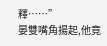釋……”
晏雙嘴角揚起,他竟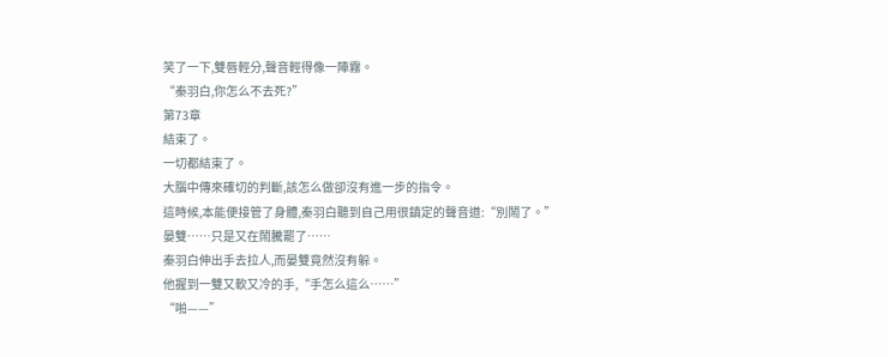笑了一下,雙唇輕分,聲音輕得像一陣霧。
“秦羽白,你怎么不去死?”
第73章
結束了。
一切都結束了。
大腦中傳來確切的判斷,該怎么做卻沒有進一步的指令。
這時候,本能便接管了身體,秦羽白聽到自己用很鎮定的聲音道:“別鬧了。”
晏雙……只是又在鬧騰罷了……
秦羽白伸出手去拉人,而晏雙竟然沒有躲。
他握到一雙又軟又冷的手,“手怎么這么……”
“啪——”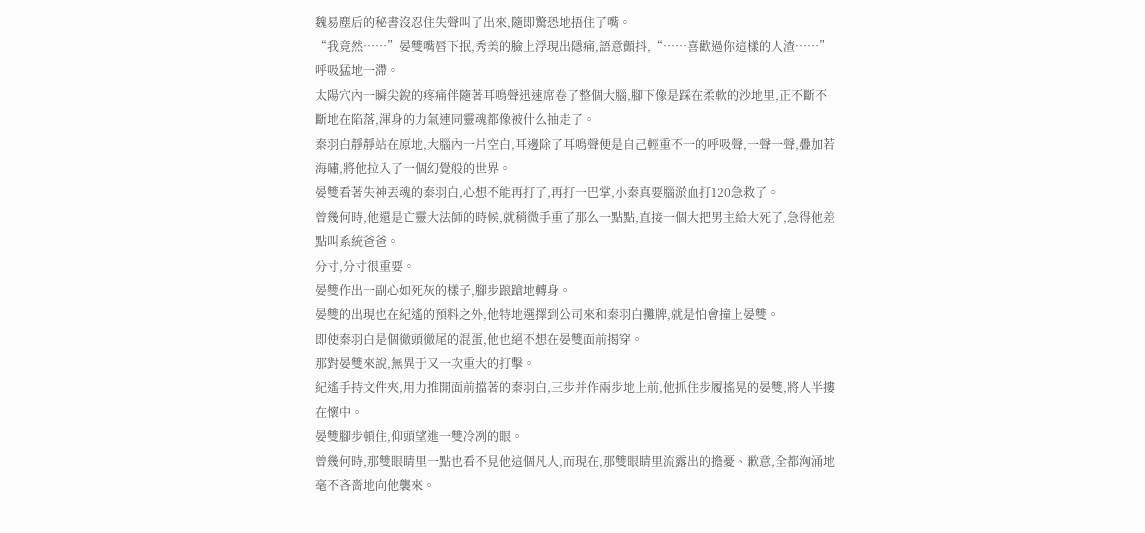魏易塵后的秘書沒忍住失聲叫了出來,隨即驚恐地捂住了嘴。
“我竟然……”晏雙嘴唇下抿,秀美的臉上浮現出隱痛,語意顫抖,“……喜歡過你這樣的人渣……”
呼吸猛地一滯。
太陽穴內一瞬尖銳的疼痛伴隨著耳鳴聲迅速席卷了整個大腦,腳下像是踩在柔軟的沙地里,正不斷不斷地在陷落,渾身的力氣連同靈魂都像被什么抽走了。
秦羽白靜靜站在原地,大腦內一片空白,耳邊除了耳鳴聲便是自己輕重不一的呼吸聲,一聲一聲,疊加若海嘯,將他拉入了一個幻覺般的世界。
晏雙看著失神丟魂的秦羽白,心想不能再打了,再打一巴掌,小秦真要腦淤血打120急救了。
曾幾何時,他還是亡靈大法師的時候,就稍微手重了那么一點點,直接一個大把男主給大死了,急得他差點叫系統爸爸。
分寸,分寸很重要。
晏雙作出一副心如死灰的樣子,腳步踉蹌地轉身。
晏雙的出現也在紀遙的預料之外,他特地選擇到公司來和秦羽白攤牌,就是怕會撞上晏雙。
即使秦羽白是個徹頭徹尾的混蛋,他也絕不想在晏雙面前揭穿。
那對晏雙來說,無異于又一次重大的打擊。
紀遙手持文件夾,用力推開面前擋著的秦羽白,三步并作兩步地上前,他抓住步履搖晃的晏雙,將人半摟在懷中。
晏雙腳步頓住,仰頭望進一雙冷冽的眼。
曾幾何時,那雙眼睛里一點也看不見他這個凡人,而現在,那雙眼睛里流露出的擔憂、歉意,全都洶涌地毫不吝嗇地向他襲來。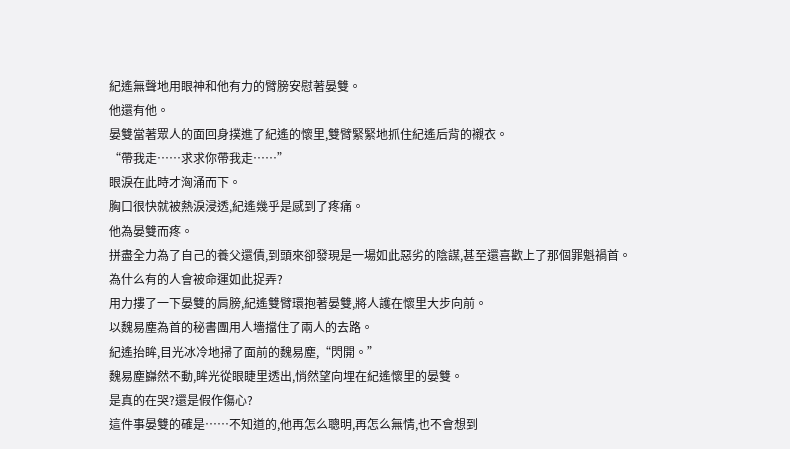紀遙無聲地用眼神和他有力的臂膀安慰著晏雙。
他還有他。
晏雙當著眾人的面回身撲進了紀遙的懷里,雙臂緊緊地抓住紀遙后背的襯衣。
“帶我走……求求你帶我走……”
眼淚在此時才洶涌而下。
胸口很快就被熱淚浸透,紀遙幾乎是感到了疼痛。
他為晏雙而疼。
拼盡全力為了自己的養父還債,到頭來卻發現是一場如此惡劣的陰謀,甚至還喜歡上了那個罪魁禍首。
為什么有的人會被命運如此捉弄?
用力摟了一下晏雙的肩膀,紀遙雙臂環抱著晏雙,將人護在懷里大步向前。
以魏易塵為首的秘書團用人墻擋住了兩人的去路。
紀遙抬眸,目光冰冷地掃了面前的魏易塵,“閃開。”
魏易塵巋然不動,眸光從眼睫里透出,悄然望向埋在紀遙懷里的晏雙。
是真的在哭?還是假作傷心?
這件事晏雙的確是……不知道的,他再怎么聰明,再怎么無情,也不會想到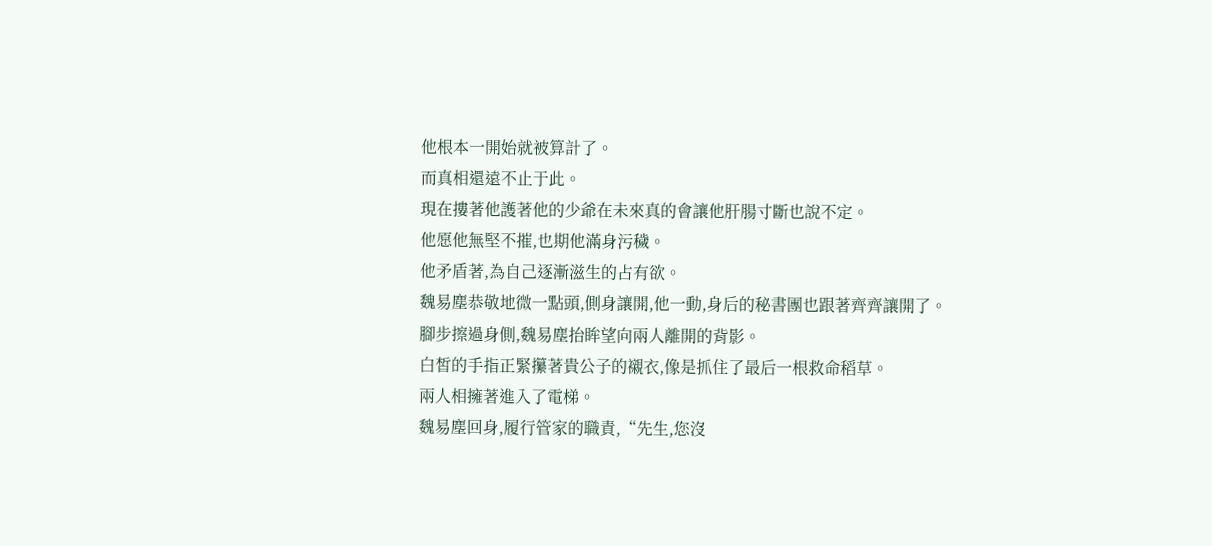他根本一開始就被算計了。
而真相還遠不止于此。
現在摟著他護著他的少爺在未來真的會讓他肝腸寸斷也說不定。
他愿他無堅不摧,也期他滿身污穢。
他矛盾著,為自己逐漸滋生的占有欲。
魏易塵恭敬地微一點頭,側身讓開,他一動,身后的秘書團也跟著齊齊讓開了。
腳步擦過身側,魏易塵抬眸望向兩人離開的背影。
白皙的手指正緊攥著貴公子的襯衣,像是抓住了最后一根救命稻草。
兩人相擁著進入了電梯。
魏易塵回身,履行管家的職責,“先生,您沒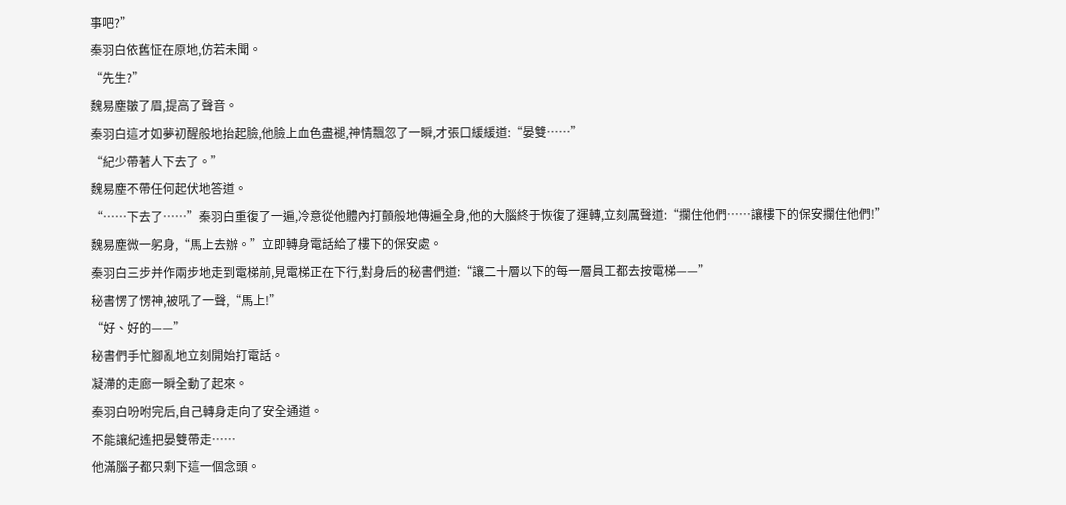事吧?”
秦羽白依舊怔在原地,仿若未聞。
“先生?”
魏易塵皺了眉,提高了聲音。
秦羽白這才如夢初醒般地抬起臉,他臉上血色盡褪,神情飄忽了一瞬,才張口緩緩道:“晏雙……”
“紀少帶著人下去了。”
魏易塵不帶任何起伏地答道。
“……下去了……”秦羽白重復了一遍,冷意從他體內打顫般地傳遍全身,他的大腦終于恢復了運轉,立刻厲聲道:“攔住他們……讓樓下的保安攔住他們!”
魏易塵微一躬身,“馬上去辦。”立即轉身電話給了樓下的保安處。
秦羽白三步并作兩步地走到電梯前,見電梯正在下行,對身后的秘書們道:“讓二十層以下的每一層員工都去按電梯——”
秘書愣了愣神,被吼了一聲,“馬上!”
“好、好的——”
秘書們手忙腳亂地立刻開始打電話。
凝滯的走廊一瞬全動了起來。
秦羽白吩咐完后,自己轉身走向了安全通道。
不能讓紀遙把晏雙帶走……
他滿腦子都只剩下這一個念頭。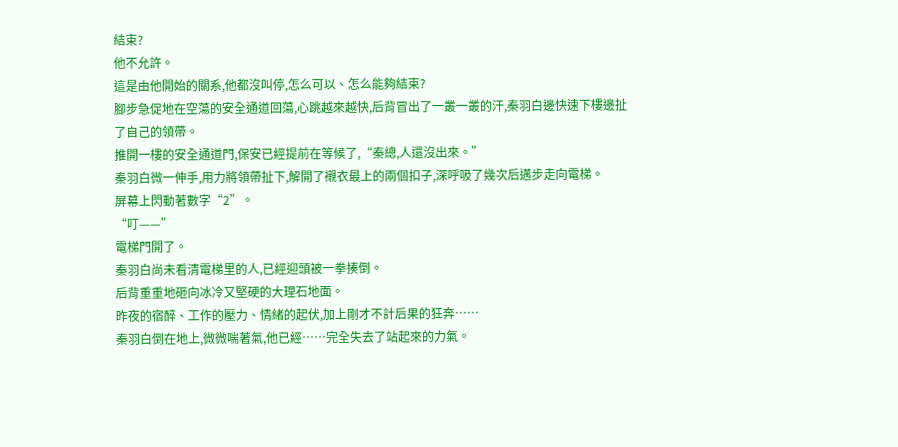結束?
他不允許。
這是由他開始的關系,他都沒叫停,怎么可以、怎么能夠結束?
腳步急促地在空蕩的安全通道回蕩,心跳越來越快,后背冒出了一叢一叢的汗,秦羽白邊快速下樓邊扯了自己的領帶。
推開一樓的安全通道門,保安已經提前在等候了,“秦總,人還沒出來。”
秦羽白微一伸手,用力將領帶扯下,解開了襯衣最上的兩個扣子,深呼吸了幾次后邁步走向電梯。
屏幕上閃動著數字“2”。
“叮——”
電梯門開了。
秦羽白尚未看清電梯里的人,已經迎頭被一拳揍倒。
后背重重地砸向冰冷又堅硬的大理石地面。
昨夜的宿醉、工作的壓力、情緒的起伏,加上剛才不計后果的狂奔……
秦羽白倒在地上,微微喘著氣,他已經……完全失去了站起來的力氣。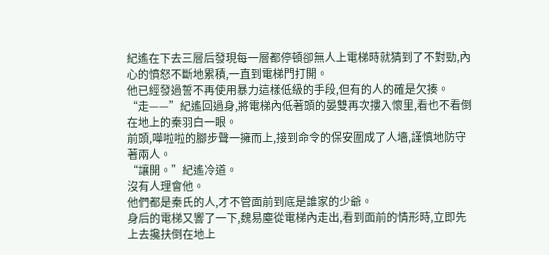紀遙在下去三層后發現每一層都停頓卻無人上電梯時就猜到了不對勁,內心的憤怒不斷地累積,一直到電梯門打開。
他已經發過誓不再使用暴力這樣低級的手段,但有的人的確是欠揍。
“走——”紀遙回過身,將電梯內低著頭的晏雙再次摟入懷里,看也不看倒在地上的秦羽白一眼。
前頭,嘩啦啦的腳步聲一擁而上,接到命令的保安圍成了人墻,謹慎地防守著兩人。
“讓開。”紀遙冷道。
沒有人理會他。
他們都是秦氏的人,才不管面前到底是誰家的少爺。
身后的電梯又響了一下,魏易塵從電梯內走出,看到面前的情形時,立即先上去攙扶倒在地上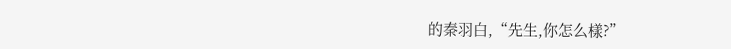的秦羽白,“先生,你怎么樣?”